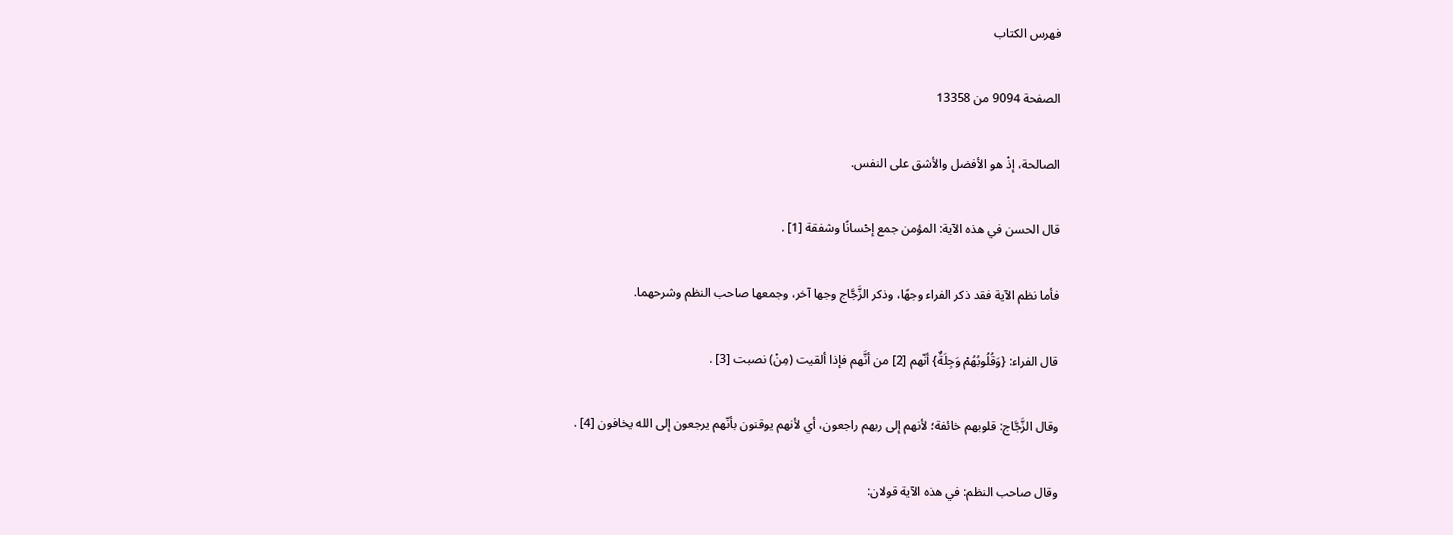فهرس الكتاب

الصفحة 9094 من 13358

الصالحة، إذْ هو الأفضل والأشق على النفس.

قال الحسن في هذه الآية: المؤمن جمع إحْسانًا وشفقة [1] .

فأما نظم الآية فقد ذكر الفراء وجهًا، وذكر الزَّجَّاج وجها آخر، وجمعها صاحب النظم وشرحهما.

قال الفراء: {وَقُلُوبُهُمْ وَجِلَةٌ} أنّهم [2] من أنَّهم فإذا ألقيت (مِنْ) نصبت [3] .

وقال الزَّجَّاج: قلوبهم خائفة؛ لأنهم إلى ربهم راجعون، أي لأنهم يوقنون بأنّهم يرجعون إلى الله يخافون [4] .

وقال صاحب النظم: في هذه الآية قولان: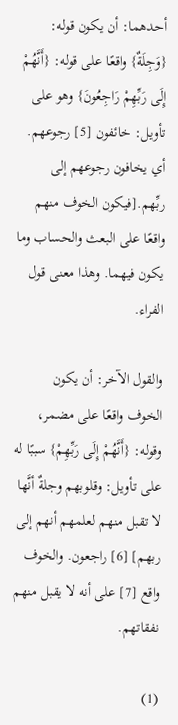أحدهما: أن يكون قوله: {وَجِلَةٌ} واقعًا على قوله: {أَنَّهُمْ إِلَى رَبِّهِمْ رَاجِعُونَ} وهو على تأويل: خائفون [5] رجوعهم. أي يخافون رجوعهم إلى ربِّهم.[فيكون الخوف منهم واقعًا على البعث والحساب وما يكون فيهما. وهذا معنى قول الفراء.

والقول الآخر: أن يكون الخوف واقعًا على مضمر، وقوله: {أَنَّهُمْ إِلَى رَبِّهِمْ} سببًا له على تأويل: وقلوبهم وجلةٌ أنَّها لا تقبل منهم لعلمهم أنهم إلى ربهم] [6] راجعون. والخوف واقع [7] على أنه لا يقبل منهم نفقاتهم.

(1)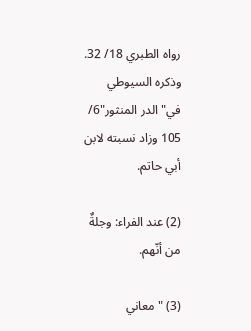رواه الطبري 18/ 32. وذكره السيوطي في"الدر المنثور"6/ 105 وزاد نسبته لابن أبي حاتم.

(2) عند الفراء: وجلةٌ من أنّهم.

(3) "معاني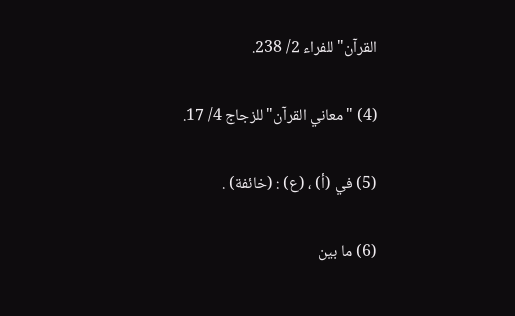القرآن"للفراء 2/ 238.

(4) "معاني القرآن"للزجاج 4/ 17.

(5) في (أ) ، (ع) : (خائفة) .

(6) ما بين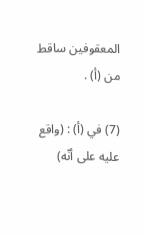المعقوفين ساقط من (أ) .

(7) في (أ) : (واقع عليه على أنّه)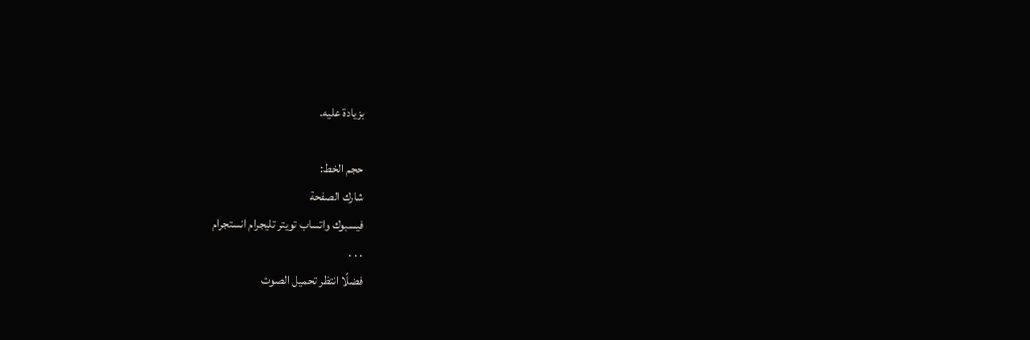بزيادة عليه.

حجم الخط:
شارك الصفحة
فيسبوك واتساب تويتر تليجرام انستجرام
. . .
فضلًا انتظر تحميل الصوت